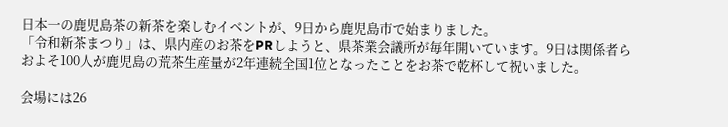日本一の鹿児島茶の新茶を楽しむイベントが、9日から鹿児島市で始まりました。
「令和新茶まつり」は、県内産のお茶をPRしようと、県茶業会議所が毎年開いています。9日は関係者らおよそ100人が鹿児島の荒茶生産量が2年連続全国1位となったことをお茶で乾杯して祝いました。

会場には26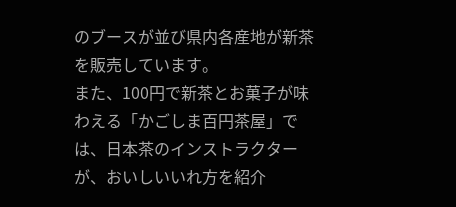のブースが並び県内各産地が新茶を販売しています。
また、100円で新茶とお菓子が味わえる「かごしま百円茶屋」では、日本茶のインストラクターが、おいしいいれ方を紹介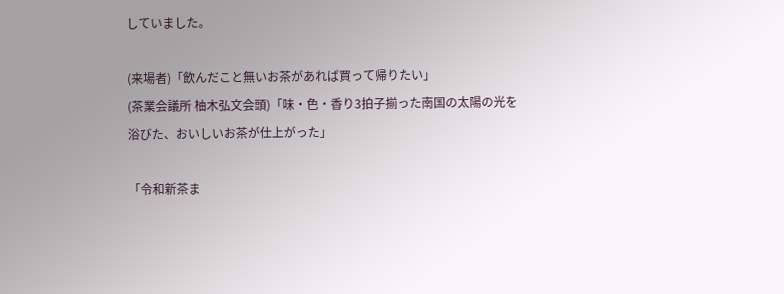していました。

(来場者)「飲んだこと無いお茶があれば買って帰りたい」
(茶業会議所 柚木弘文会頭)「味・色・香り3拍子揃った南国の太陽の光を浴びた、おいしいお茶が仕上がった」

「令和新茶ま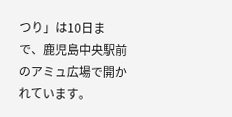つり」は10日まで、鹿児島中央駅前のアミュ広場で開かれています。